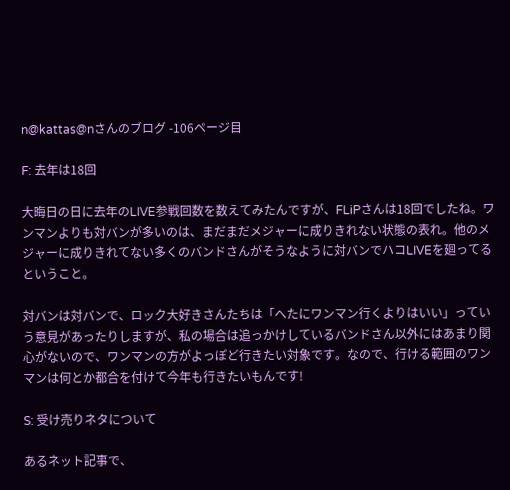n@kattas@nさんのブログ -106ページ目

F: 去年は18回

大晦日の日に去年のLIVE参戦回数を数えてみたんですが、FLiPさんは18回でしたね。ワンマンよりも対バンが多いのは、まだまだメジャーに成りきれない状態の表れ。他のメジャーに成りきれてない多くのバンドさんがそうなように対バンでハコLIVEを廻ってるということ。

対バンは対バンで、ロック大好きさんたちは「へたにワンマン行くよりはいい」っていう意見があったりしますが、私の場合は追っかけしているバンドさん以外にはあまり関心がないので、ワンマンの方がよっぽど行きたい対象です。なので、行ける範囲のワンマンは何とか都合を付けて今年も行きたいもんです!

S: 受け売りネタについて

あるネット記事で、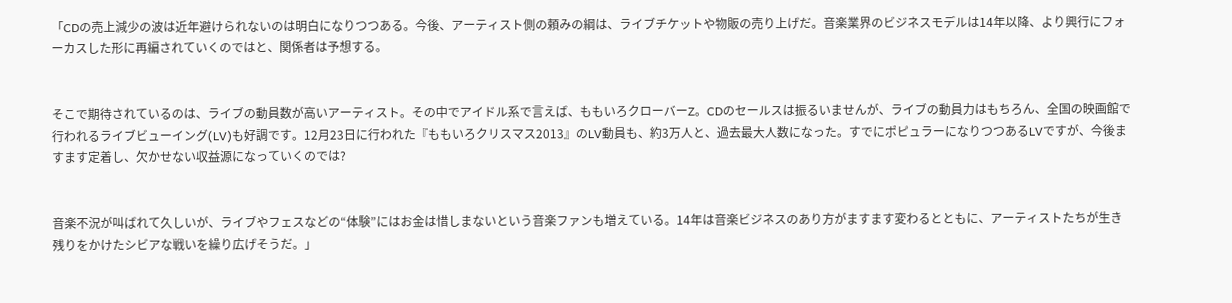「CDの売上減少の波は近年避けられないのは明白になりつつある。今後、アーティスト側の頼みの綱は、ライブチケットや物販の売り上げだ。音楽業界のビジネスモデルは14年以降、より興行にフォーカスした形に再編されていくのではと、関係者は予想する。


そこで期待されているのは、ライブの動員数が高いアーティスト。その中でアイドル系で言えば、ももいろクローバーZ。CDのセールスは振るいませんが、ライブの動員力はもちろん、全国の映画館で行われるライブビューイング(LV)も好調です。12月23日に行われた『ももいろクリスマス2013』のLV動員も、約3万人と、過去最大人数になった。すでにポピュラーになりつつあるLVですが、今後ますます定着し、欠かせない収益源になっていくのでは?


音楽不況が叫ばれて久しいが、ライブやフェスなどの“体験”にはお金は惜しまないという音楽ファンも増えている。14年は音楽ビジネスのあり方がますます変わるとともに、アーティストたちが生き残りをかけたシビアな戦いを繰り広げそうだ。」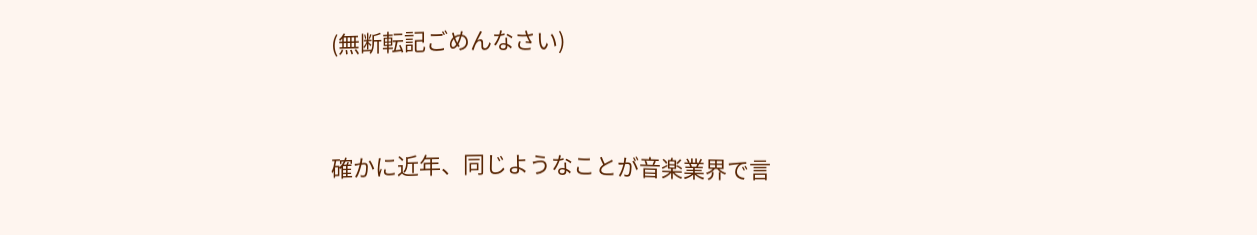(無断転記ごめんなさい)


確かに近年、同じようなことが音楽業界で言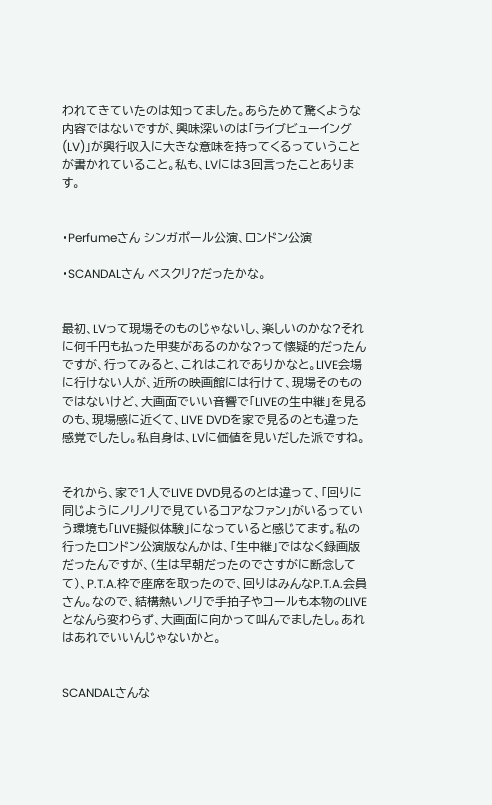われてきていたのは知ってました。あらためて驚くような内容ではないですが、興味深いのは「ライブビューイング(LV)」が興行収入に大きな意味を持ってくるっていうことが書かれていること。私も、LVには3回言ったことあります。


・Perfumeさん シンガポール公演、ロンドン公演

・SCANDALさん ベスクリ?だったかな。


最初、LVって現場そのものじゃないし、楽しいのかな?それに何千円も払った甲斐があるのかな?って懐疑的だったんですが、行ってみると、これはこれでありかなと。LIVE会場に行けない人が、近所の映画館には行けて、現場そのものではないけど、大画面でいい音響で「LIVEの生中継」を見るのも、現場感に近くて、LIVE DVDを家で見るのとも違った感覚でしたし。私自身は、LVに価値を見いだした派ですね。


それから、家で1人でLIVE DVD見るのとは違って、「回りに同じようにノリノリで見ているコアなファン」がいるっていう環境も「LIVE擬似体験」になっていると感じてます。私の行ったロンドン公演版なんかは、「生中継」ではなく録画版だったんですが、(生は早朝だったのでさすがに断念してて)、P.T.A.枠で座席を取ったので、回りはみんなP.T.A.会員さん。なので、結構熱いノリで手拍子やコールも本物のLIVEとなんら変わらず、大画面に向かって叫んでましたし。あれはあれでいいんじゃないかと。


SCANDALさんな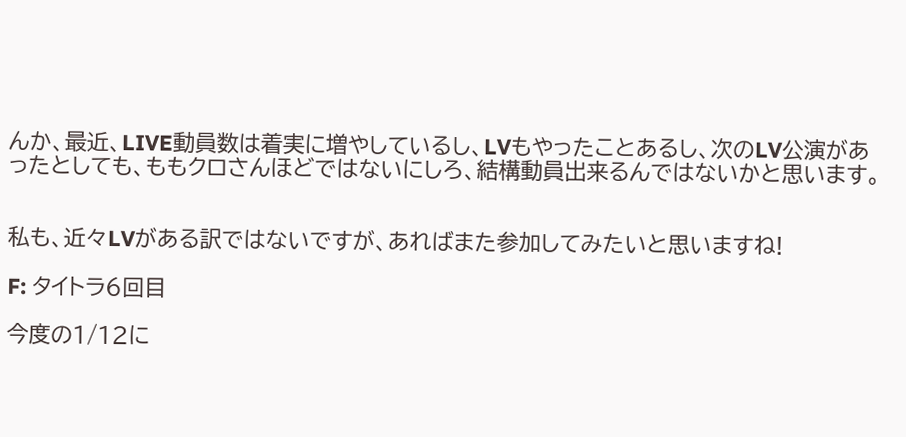んか、最近、LIVE動員数は着実に増やしているし、LVもやったことあるし、次のLV公演があったとしても、ももクロさんほどではないにしろ、結構動員出来るんではないかと思います。


私も、近々LVがある訳ではないですが、あればまた参加してみたいと思いますね!

F: タイトラ6回目

今度の1/12に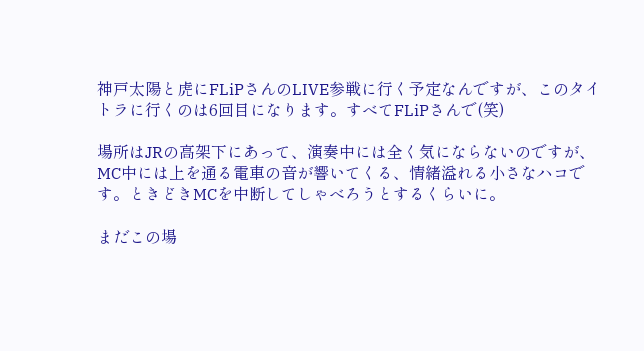神戸太陽と虎にFLiPさんのLIVE参戦に行く予定なんですが、このタイトラに行くのは6回目になります。すべてFLiPさんで(笑)

場所はJRの高架下にあって、演奏中には全く気にならないのですが、MC中には上を通る電車の音が響いてくる、情緒溢れる小さなハコです。ときどきMCを中断してしゃべろうとするくらいに。

まだこの場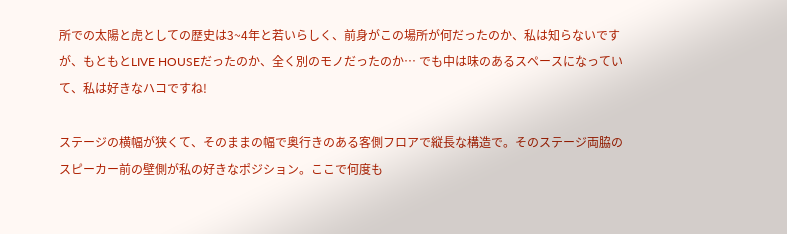所での太陽と虎としての歴史は3~4年と若いらしく、前身がこの場所が何だったのか、私は知らないですが、もともとLIVE HOUSEだったのか、全く別のモノだったのか… でも中は味のあるスペースになっていて、私は好きなハコですね!

ステージの横幅が狭くて、そのままの幅で奥行きのある客側フロアで縦長な構造で。そのステージ両脇のスピーカー前の壁側が私の好きなポジション。ここで何度も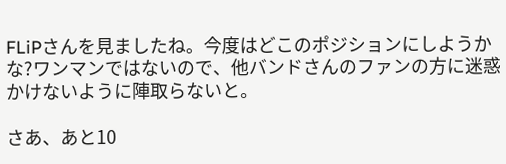FLiPさんを見ましたね。今度はどこのポジションにしようかな?ワンマンではないので、他バンドさんのファンの方に迷惑かけないように陣取らないと。

さあ、あと10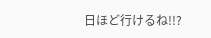日ほど行けるね!!?